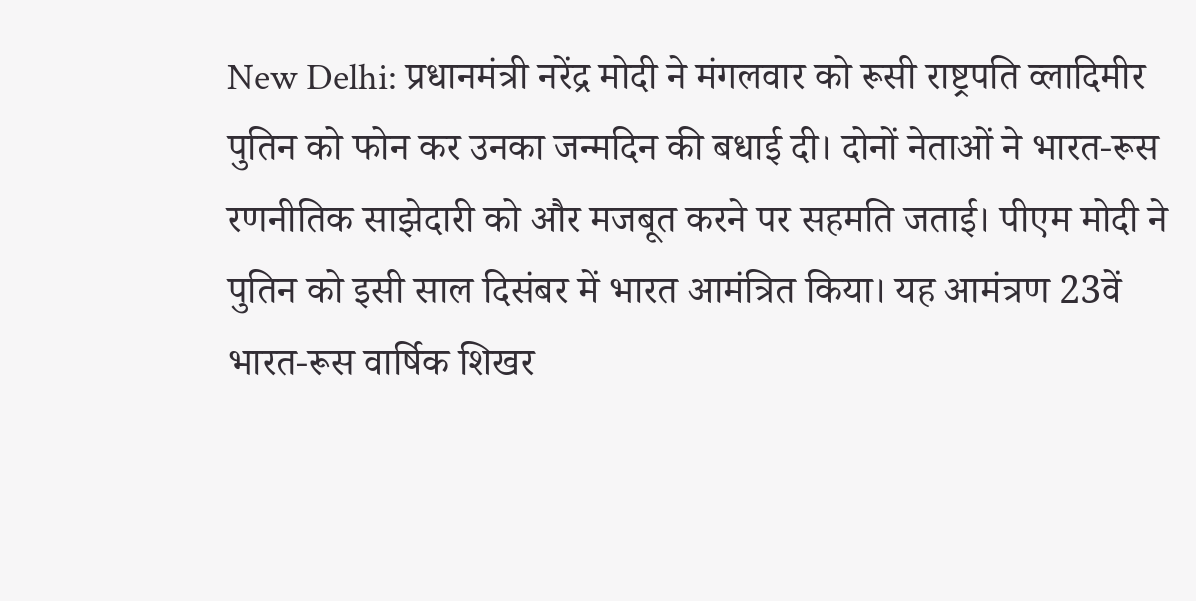New Delhi: प्रधानमंत्री नरेंद्र मोदी ने मंगलवार को रूसी राष्ट्रपति व्लादिमीर पुतिन को फोन कर उनका जन्मदिन की बधाई दी। दोनों नेताओं ने भारत-रूस रणनीतिक साझेदारी को और मजबूत करने पर सहमति जताई। पीएम मोदी ने पुतिन को इसी साल दिसंबर में भारत आमंत्रित किया। यह आमंत्रण 23वें भारत-रूस वार्षिक शिखर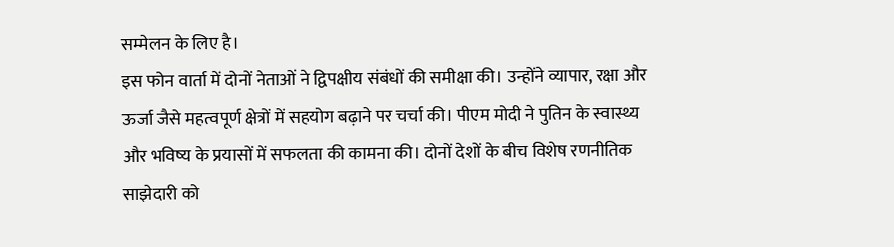सम्मेलन के लिए है।
इस फोन वार्ता में दोनों नेताओं ने द्विपक्षीय संबंधों की समीक्षा की। उन्होंने व्यापार, रक्षा और ऊर्जा जैसे महत्वपूर्ण क्षेत्रों में सहयोग बढ़ाने पर चर्चा की। पीएम मोदी ने पुतिन के स्वास्थ्य और भविष्य के प्रयासों में सफलता की कामना की। दोनों देशों के बीच विशेष रणनीतिक साझेदारी को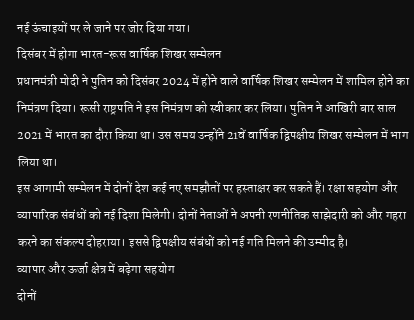नई ऊंचाइयों पर ले जाने पर जोर दिया गया।
दिसंबर में होगा भारत-रूस वार्षिक शिखर सम्मेलन
प्रधानमंत्री मोदी ने पुतिन को दिसंबर 2024 में होने वाले वार्षिक शिखर सम्मेलन में शामिल होने का निमंत्रण दिया। रूसी राष्ट्रपति ने इस निमंत्रण को स्वीकार कर लिया। पुतिन ने आखिरी बार साल 2021 में भारत का दौरा किया था। उस समय उन्होंने 21वें वार्षिक द्विपक्षीय शिखर सम्मेलन में भाग लिया था।
इस आगामी सम्मेलन में दोनों देश कई नए समझौतों पर हस्ताक्षर कर सकते हैं। रक्षा सहयोग और व्यापारिक संबंधों को नई दिशा मिलेगी। दोनों नेताओं ने अपनी रणनीतिक साझेदारी को और गहरा करने का संकल्प दोहराया। इससे द्विपक्षीय संबंधों को नई गति मिलने की उम्मीद है।
व्यापार और ऊर्जा क्षेत्र में बढ़ेगा सहयोग
दोनों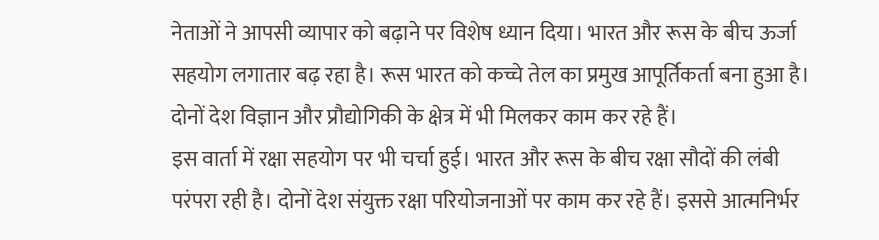नेताओं ने आपसी व्यापार को बढ़ाने पर विशेष ध्यान दिया। भारत और रूस के बीच ऊर्जा सहयोग लगातार बढ़ रहा है। रूस भारत को कच्चे तेल का प्रमुख आपूर्तिकर्ता बना हुआ है। दोनों देश विज्ञान और प्रौद्योगिकी के क्षेत्र में भी मिलकर काम कर रहे हैं।
इस वार्ता में रक्षा सहयोग पर भी चर्चा हुई। भारत और रूस के बीच रक्षा सौदों की लंबी परंपरा रही है। दोनों देश संयुक्त रक्षा परियोजनाओं पर काम कर रहे हैं। इससे आत्मनिर्भर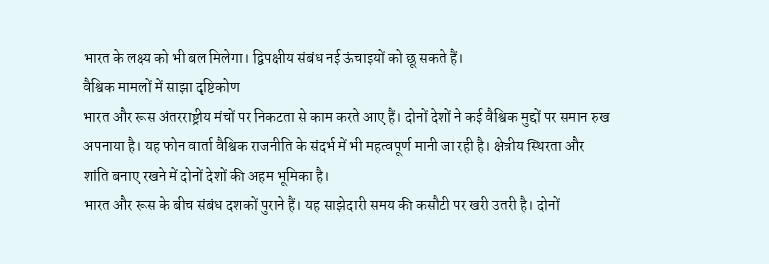भारत के लक्ष्य को भी बल मिलेगा। द्विपक्षीय संबंध नई ऊंचाइयों को छू सकते हैं।
वैश्विक मामलों में साझा दृष्टिकोण
भारत और रूस अंतरराष्ट्रीय मंचों पर निकटता से काम करते आए हैं। दोनों देशों ने कई वैश्विक मुद्दों पर समान रुख अपनाया है। यह फोन वार्ता वैश्विक राजनीति के संदर्भ में भी महत्वपूर्ण मानी जा रही है। क्षेत्रीय स्थिरता और शांति बनाए रखने में दोनों देशों की अहम भूमिका है।
भारत और रूस के बीच संबंध दशकों पुराने हैं। यह साझेदारी समय की कसौटी पर खरी उतरी है। दोनों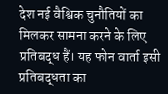देश नई वैश्विक चुनौतियों का मिलकर सामना करने के लिए प्रतिबद्ध हैं। यह फोन वार्ता इसी प्रतिबद्धता का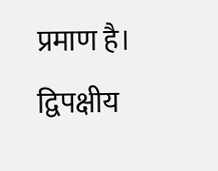प्रमाण है। द्विपक्षीय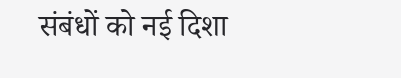संबंधों को नई दिशा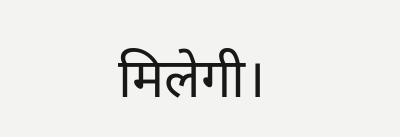मिलेगी।